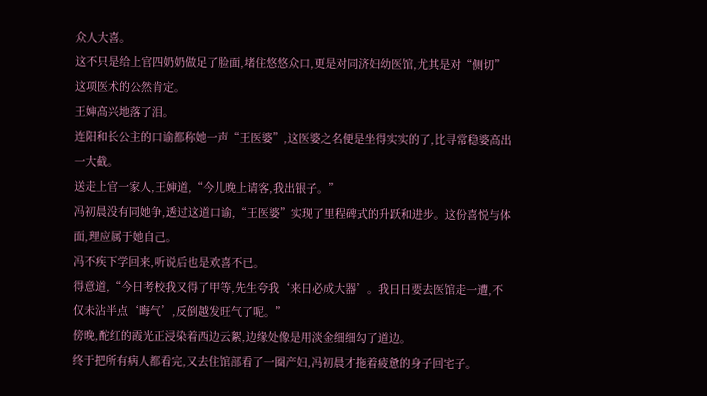众人大喜。
这不只是给上官四奶奶做足了脸面,堵住悠悠众口,更是对同济妇幼医馆,尤其是对“侧切”这项医术的公然肯定。
王婶高兴地落了泪。
连阳和长公主的口谕都称她一声“王医婆”,这医婆之名便是坐得实实的了,比寻常稳婆高出一大截。
送走上官一家人,王婶道,“今儿晚上请客,我出银子。”
冯初晨没有同她争,透过这道口谕,“王医婆”实现了里程碑式的升跃和进步。这份喜悦与体面,理应属于她自己。
冯不疾下学回来,听说后也是欢喜不已。
得意道,“今日考校我又得了甲等,先生夸我‘来日必成大器’。我日日要去医馆走一遭,不仅未沾半点‘晦气’,反倒越发旺气了呢。”
傍晚,酡红的霞光正浸染着西边云絮,边缘处像是用淡金细细勾了道边。
终于把所有病人都看完,又去住馆部看了一圈产妇,冯初晨才拖着疲惫的身子回宅子。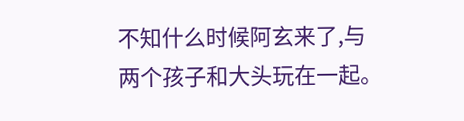不知什么时候阿玄来了,与两个孩子和大头玩在一起。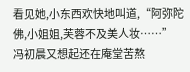看见她,小东西欢快地叫道,“阿弥陀佛,小姐姐,芙蓉不及美人妆……”
冯初晨又想起还在庵堂苦熬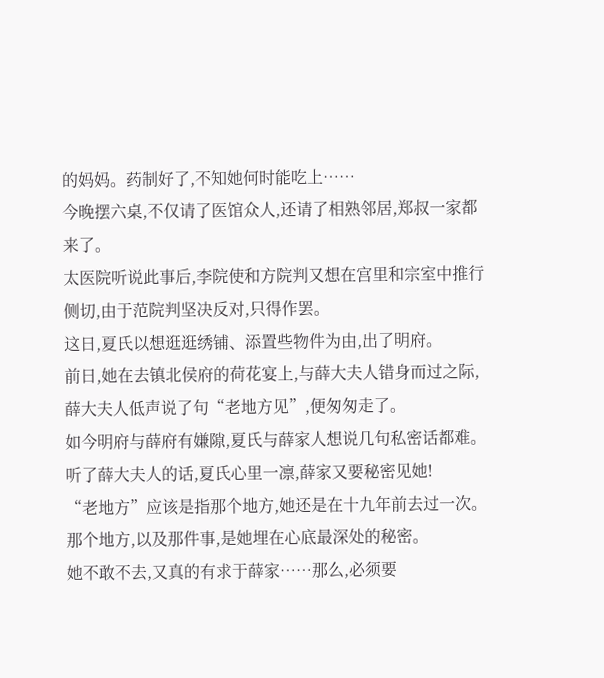的妈妈。药制好了,不知她何时能吃上……
今晚摆六桌,不仅请了医馆众人,还请了相熟邻居,郑叔一家都来了。
太医院听说此事后,李院使和方院判又想在宫里和宗室中推行侧切,由于范院判坚决反对,只得作罢。
这日,夏氏以想逛逛绣铺、添置些物件为由,出了明府。
前日,她在去镇北侯府的荷花宴上,与薛大夫人错身而过之际,薛大夫人低声说了句“老地方见”,便匆匆走了。
如今明府与薛府有嫌隙,夏氏与薛家人想说几句私密话都难。
听了薛大夫人的话,夏氏心里一凛,薛家又要秘密见她!
“老地方”应该是指那个地方,她还是在十九年前去过一次。
那个地方,以及那件事,是她埋在心底最深处的秘密。
她不敢不去,又真的有求于薛家……那么,必须要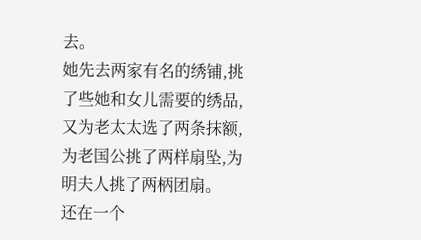去。
她先去两家有名的绣铺,挑了些她和女儿需要的绣品,又为老太太选了两条抹额,为老国公挑了两样扇坠,为明夫人挑了两柄团扇。
还在一个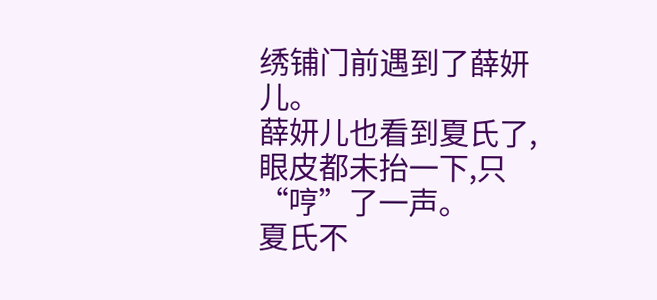绣铺门前遇到了薛妍儿。
薛妍儿也看到夏氏了,眼皮都未抬一下,只“哼”了一声。
夏氏不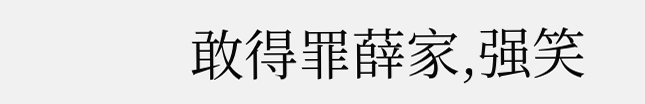敢得罪薛家,强笑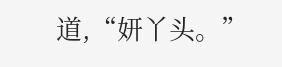道,“妍丫头。”